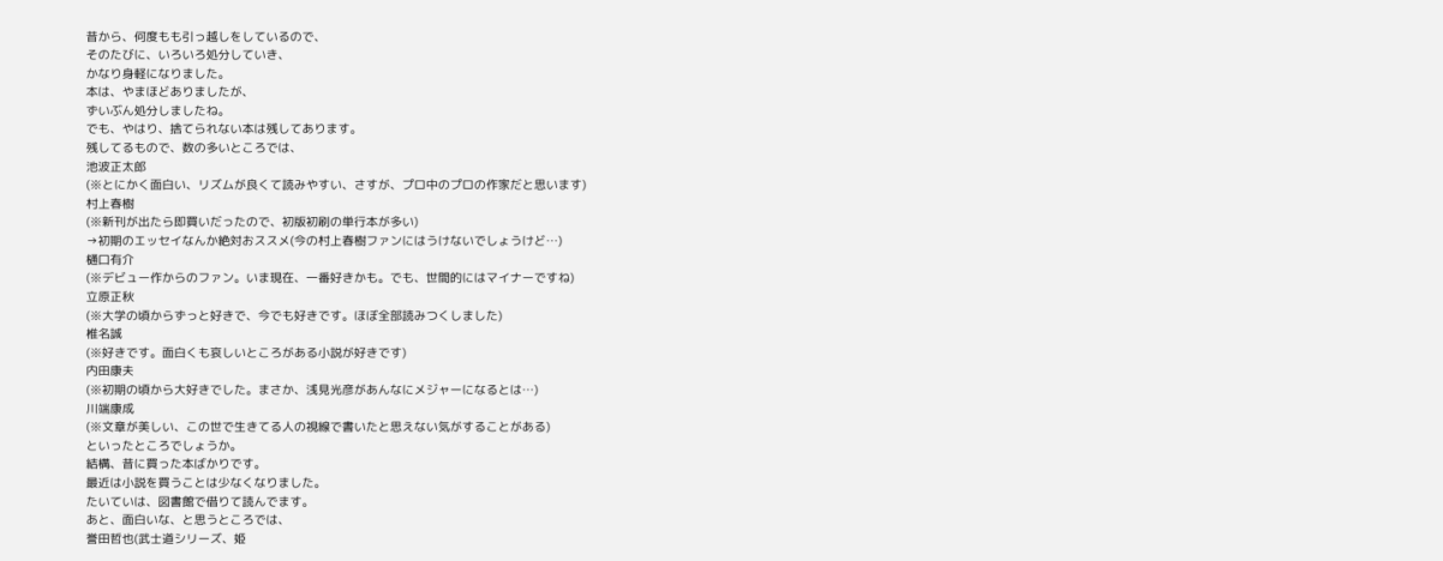昔から、何度もも引っ越しをしているので、
そのたびに、いろいろ処分していき、
かなり身軽になりました。
本は、やまほどありましたが、
ずいぶん処分しましたね。
でも、やはり、捨てられない本は残してあります。
残してるもので、数の多いところでは、
池波正太郎
(※とにかく面白い、リズムが良くて読みやすい、さすが、プロ中のプロの作家だと思います)
村上春樹
(※新刊が出たら即買いだったので、初版初刷の単行本が多い)
→初期のエッセイなんか絶対おススメ(今の村上春樹ファンにはうけないでしょうけど…)
樋口有介
(※デビュー作からのファン。いま現在、一番好きかも。でも、世間的にはマイナーですね)
立原正秋
(※大学の頃からずっと好きで、今でも好きです。ほぼ全部読みつくしました)
椎名誠
(※好きです。面白くも哀しいところがある小説が好きです)
内田康夫
(※初期の頃から大好きでした。まさか、浅見光彦があんなにメジャーになるとは…)
川端康成
(※文章が美しい、この世で生きてる人の視線で書いたと思えない気がすることがある)
といったところでしょうか。
結構、昔に買った本ばかりです。
最近は小説を買うことは少なくなりました。
たいていは、図書館で借りて読んでます。
あと、面白いな、と思うところでは、
誉田哲也(武士道シリーズ、姫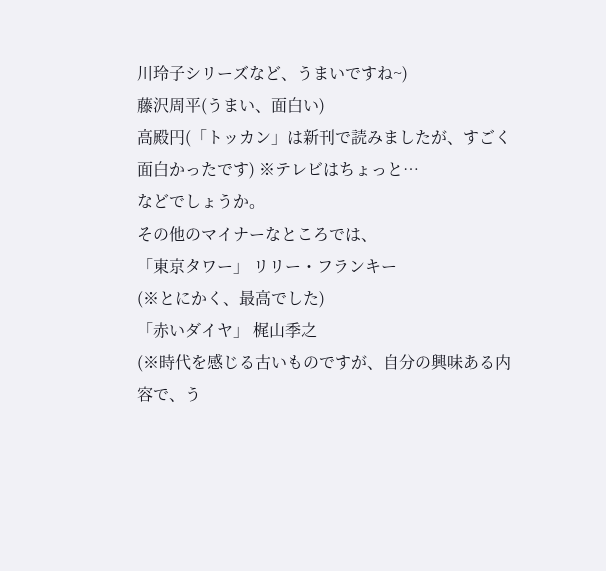川玲子シリーズなど、うまいですね~)
藤沢周平(うまい、面白い)
高殿円(「トッカン」は新刊で読みましたが、すごく面白かったです) ※テレビはちょっと…
などでしょうか。
その他のマイナーなところでは、
「東京タワー」 リリー・フランキー
(※とにかく、最高でした)
「赤いダイヤ」 梶山季之
(※時代を感じる古いものですが、自分の興味ある内容で、う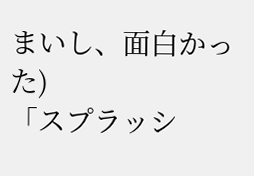まいし、面白かった)
「スプラッシ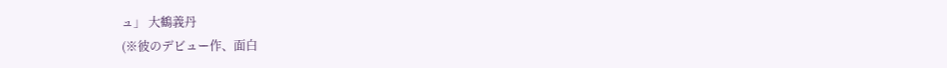ュ」 大鶴義丹
(※彼のデビュー作、面白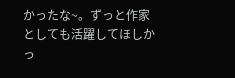かったな~。ずっと作家としても活躍してほしかっ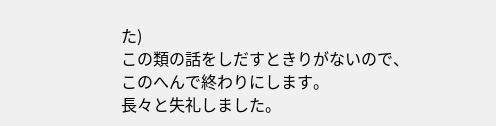た)
この類の話をしだすときりがないので、
このへんで終わりにします。
長々と失礼しました。